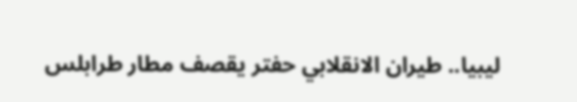ليبيا.. طيران الانقلابي حفتر يقصف مطار طرابلس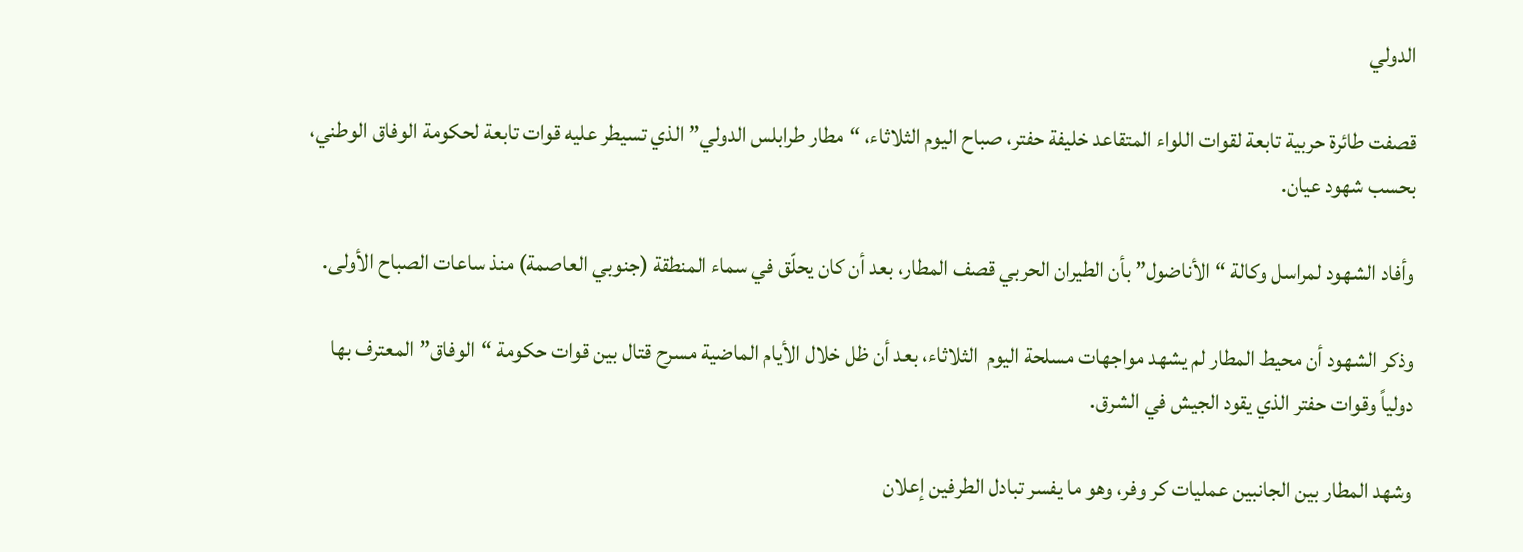الدولي

قصفت طائرة حربية تابعة لقوات اللواء المتقاعد خليفة حفتر، صباح اليوم الثلاثاء، “مطار طرابلس الدولي” الذي تسيطر عليه قوات تابعة لحكومة الوفاق الوطني، بحسب شهود عيان.

وأفاد الشهود لمراسل وكالة “الأناضول” بأن الطيران الحربي قصف المطار، بعد أن كان يحلّق في سماء المنطقة (جنوبي العاصمة) منذ ساعات الصباح الأولى.

وذكر الشهود أن محيط المطار لم يشهد مواجهات مسلحة اليوم  الثلاثاء، بعد أن ظل خلال الأيام الماضية مسرح قتال بين قوات حكومة “الوفاق” المعترف بها دولياً وقوات حفتر الذي يقود الجيش في الشرق.

وشهد المطار بين الجانبين عمليات كر وفر، وهو ما يفسر تبادل الطرفين إعلان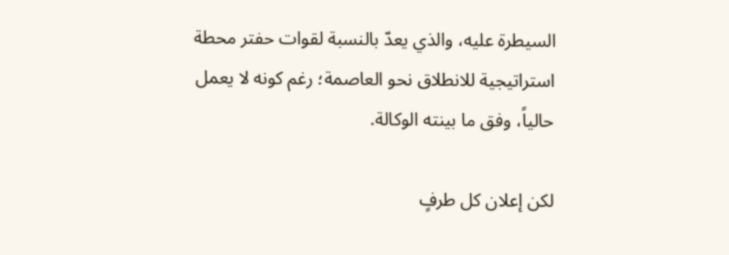السيطرة عليه، والذي يعدّ بالنسبة لقوات حفتر محطة استراتيجية للانطلاق نحو العاصمة؛ رغم كونه لا يعمل حالياً، وفق ما بينته الوكالة.

لكن إعلان كل طرفٍ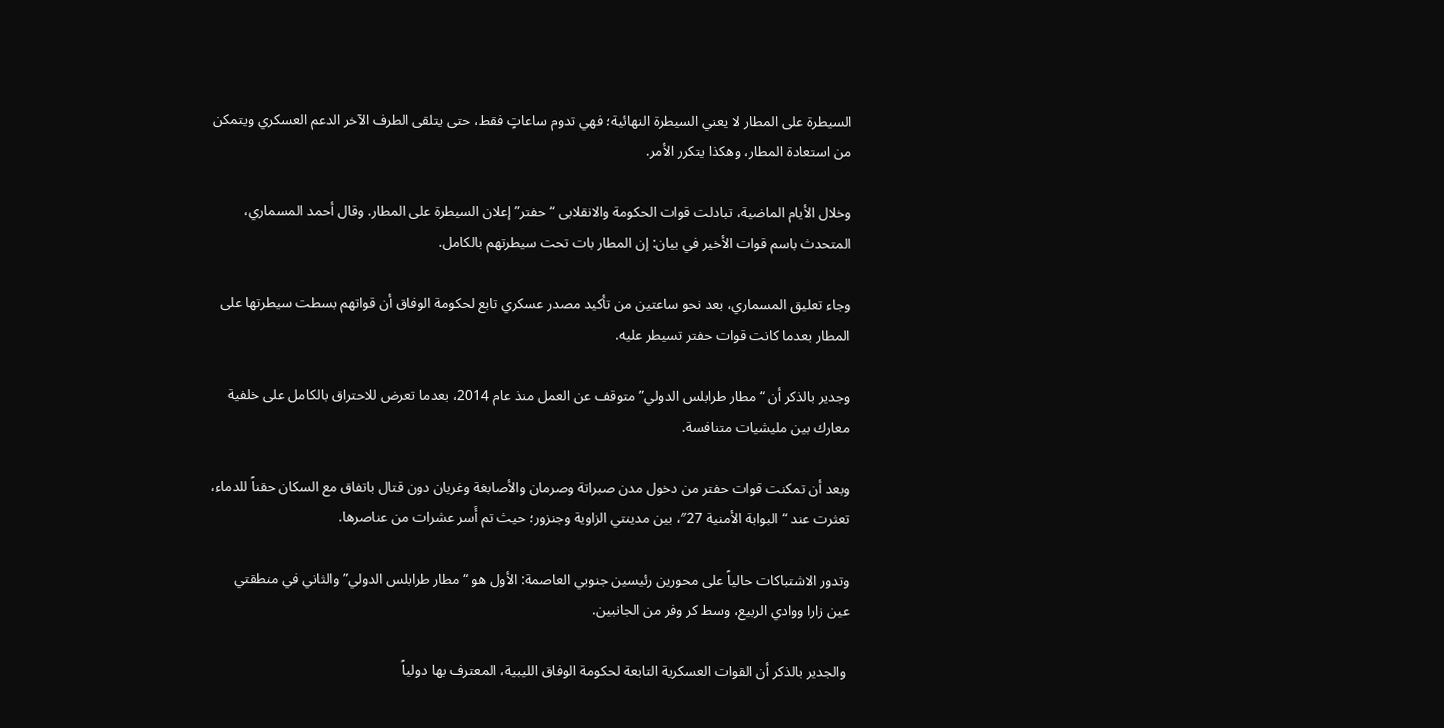السيطرة على المطار لا يعني السيطرة النهائية؛ فهي تدوم ساعاتٍ فقط، حتى يتلقى الطرف الآخر الدعم العسكري ويتمكن من استعادة المطار، وهكذا يتكرر الأمر.

وخلال الأيام الماضية، تبادلت قوات الحكومة والانقلابى “حفتر” إعلان السيطرة على المطار. وقال أحمد المسماري، المتحدث باسم قوات الأخير في بيان: إن المطار بات تحت سيطرتهم بالكامل.

وجاء تعليق المسماري، بعد نحو ساعتين من تأكيد مصدر عسكري تابع لحكومة الوفاق أن قواتهم بسطت سيطرتها على المطار بعدما كانت قوات حفتر تسيطر عليه.

وجدير بالذكر أن “مطار طرابلس الدولي” متوقف عن العمل منذ عام 2014، بعدما تعرض للاحتراق بالكامل على خلفية معارك بين مليشيات متنافسة.

وبعد أن تمكنت قوات حفتر من دخول مدن صبراتة وصرمان والأصابغة وغريان دون قتال باتفاق مع السكان حقناً للدماء، تعثرت عند “البوابة الأمنية 27″، بين مدينتي الزاوية وجنزور؛ حيث تم أَسر عشرات من عناصرها.

وتدور الاشتباكات حالياً على محورين رئيسين جنوبي العاصمة: الأول هو “مطار طرابلس الدولي” والثاني في منطقتي عين زارا ووادي الربيع، وسط كر وفر من الجانبين.

 والجدير بالذكر أن القوات العسكرية التابعة لحكومة الوفاق الليبية، المعترف بها دولياً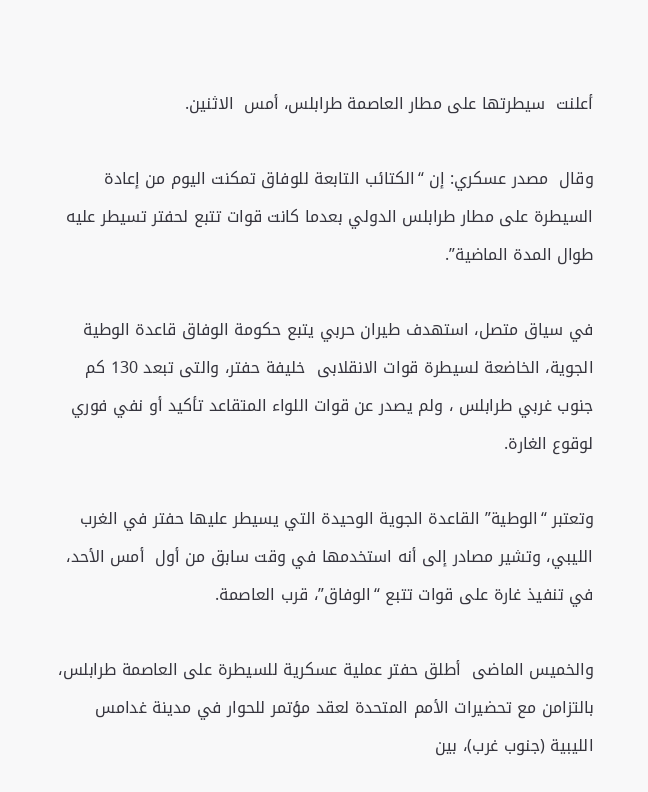أعلنت  سيطرتها على مطار العاصمة طرابلس، أمس  الاثنين.

وقال  مصدر عسكري: إن “الكتائب التابعة للوفاق تمكنت اليوم من إعادة السيطرة على مطار طرابلس الدولي بعدما كانت قوات تتبع لحفتر تسيطر عليه طوال المدة الماضية”.

في سياق متصل، استهدف طيران حربي يتبع حكومة الوفاق قاعدة الوطية الجوية، الخاضعة لسيطرة قوات الانقلابى  خليفة حفتر، والتى تبعد 130 كم جنوب غربي طرابلس ، ولم يصدر عن قوات اللواء المتقاعد تأكيد أو نفي فوري لوقوع الغارة.

وتعتبر “الوطية” القاعدة الجوية الوحيدة التي يسيطر عليها حفتر في الغرب الليبي، وتشير مصادر إلى أنه استخدمها في وقت سابق من أول  أمس الأحد، في تنفيذ غارة على قوات تتبع “الوفاق”، قرب العاصمة.

والخميس الماضى  أطلق حفتر عملية عسكرية للسيطرة على العاصمة طرابلس، بالتزامن مع تحضيرات الأمم المتحدة لعقد مؤتمر للحوار في مدينة غدامس الليبية (جنوب غرب)، بين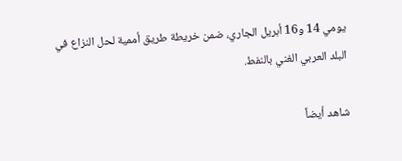يومي 14 و16 أبريل الجاري، ضمن خريطة طريق أممية لحل النزاع في البلد العربي الغني بالنفط.

شاهد أيضاً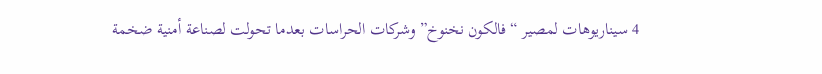4 سيناريوهات لمصير “فالكون نخنوخ” وشركات الحراسات بعدما تحولت لصناعة أمنية ضخمة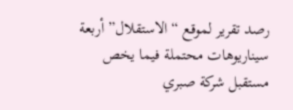رصد تقرير لموقع “الاستقلال” أربعة سيناريوهات محتملة فيما يخص مستقبل شركة صبري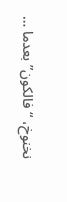نخنوخ، “فالكون” بعدما …